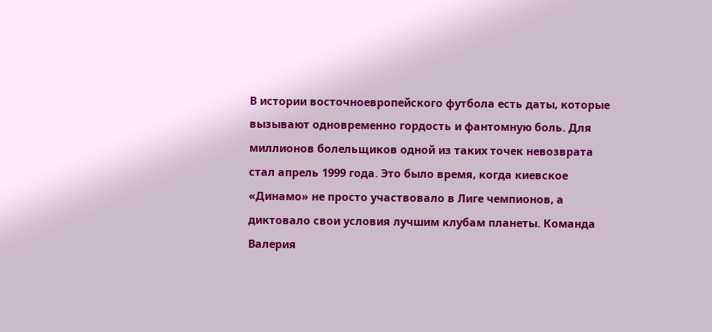В истории восточноевропейского футбола есть даты, которые вызывают одновременно гордость и фантомную боль. Для миллионов болельщиков одной из таких точек невозврата стал апрель 1999 года. Это было время, когда киевское «Динамо» не просто участвовало в Лиге чемпионов, а диктовало свои условия лучшим клубам планеты. Команда Валерия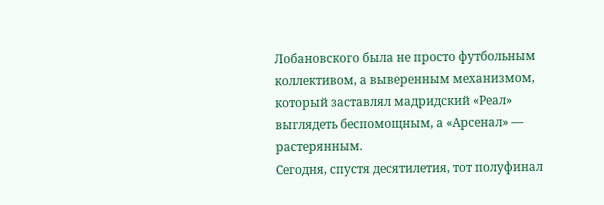Лобановского была не просто футбольным коллективом, а выверенным механизмом, который заставлял мадридский «Реал» выглядеть беспомощным, а «Арсенал» — растерянным.
Сегодня, спустя десятилетия, тот полуфинал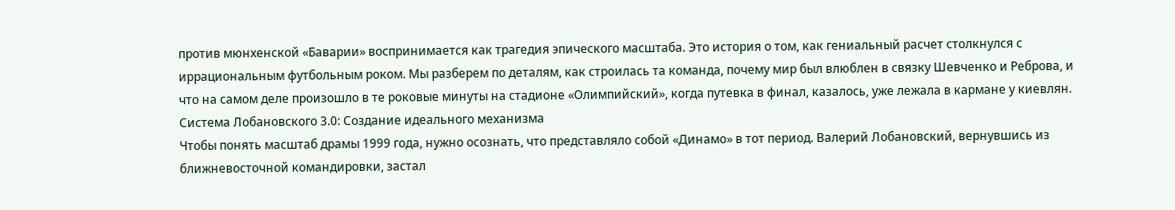против мюнхенской «Баварии» воспринимается как трагедия эпического масштаба. Это история о том, как гениальный расчет столкнулся с иррациональным футбольным роком. Мы разберем по деталям, как строилась та команда, почему мир был влюблен в связку Шевченко и Реброва, и что на самом деле произошло в те роковые минуты на стадионе «Олимпийский», когда путевка в финал, казалось, уже лежала в кармане у киевлян.
Система Лобановского 3.0: Создание идеального механизма
Чтобы понять масштаб драмы 1999 года, нужно осознать, что представляло собой «Динамо» в тот период. Валерий Лобановский, вернувшись из ближневосточной командировки, застал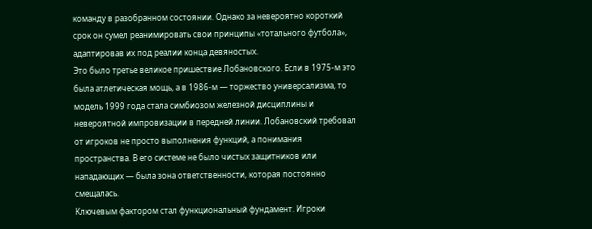команду в разобранном состоянии. Однако за невероятно короткий срок он сумел реанимировать свои принципы «тотального футбола», адаптировав их под реалии конца девяностых.
Это было третье великое пришествие Лобановского. Если в 1975-м это была атлетическая мощь, а в 1986-м — торжество универсализма, то модель 1999 года стала симбиозом железной дисциплины и невероятной импровизации в передней линии. Лобановский требовал от игроков не просто выполнения функций, а понимания пространства. В его системе не было чистых защитников или нападающих — была зона ответственности, которая постоянно смещалась.
Ключевым фактором стал функциональный фундамент. Игроки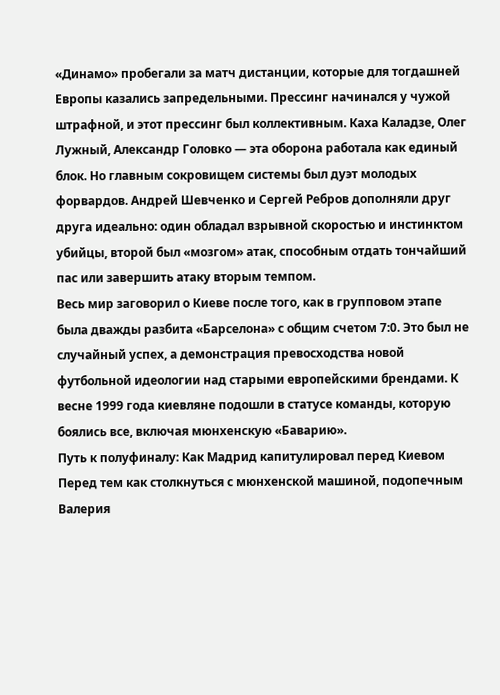«Динамо» пробегали за матч дистанции, которые для тогдашней Европы казались запредельными. Прессинг начинался у чужой штрафной, и этот прессинг был коллективным. Каха Каладзе, Олег Лужный, Александр Головко — эта оборона работала как единый блок. Но главным сокровищем системы был дуэт молодых форвардов. Андрей Шевченко и Сергей Ребров дополняли друг друга идеально: один обладал взрывной скоростью и инстинктом убийцы, второй был «мозгом» атак, способным отдать тончайший пас или завершить атаку вторым темпом.
Весь мир заговорил о Киеве после того, как в групповом этапе была дважды разбита «Барселона» с общим счетом 7:0. Это был не случайный успех, а демонстрация превосходства новой футбольной идеологии над старыми европейскими брендами. К весне 1999 года киевляне подошли в статусе команды, которую боялись все, включая мюнхенскую «Баварию».
Путь к полуфиналу: Как Мадрид капитулировал перед Киевом
Перед тем как столкнуться с мюнхенской машиной, подопечным Валерия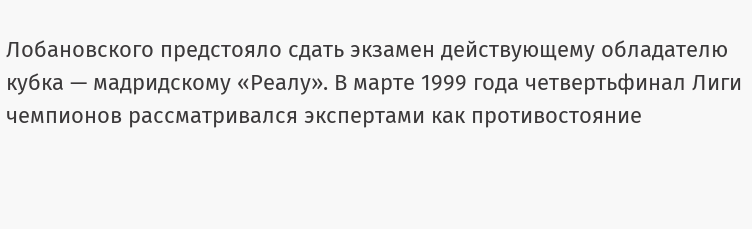Лобановского предстояло сдать экзамен действующему обладателю кубка — мадридскому «Реалу». В марте 1999 года четвертьфинал Лиги чемпионов рассматривался экспертами как противостояние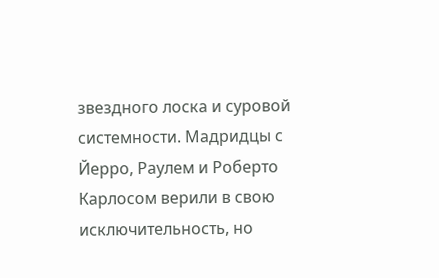звездного лоска и суровой системности. Мадридцы с Йерро, Раулем и Роберто Карлосом верили в свою исключительность, но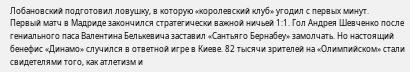Лобановский подготовил ловушку, в которую «королевский клуб» угодил с первых минут.
Первый матч в Мадриде закончился стратегически важной ничьей 1:1. Гол Андрея Шевченко после гениального паса Валентина Белькевича заставил «Сантьяго Бернабеу» замолчать. Но настоящий бенефис «Динамо» случился в ответной игре в Киеве. 82 тысячи зрителей на «Олимпийском» стали свидетелями того, как атлетизм и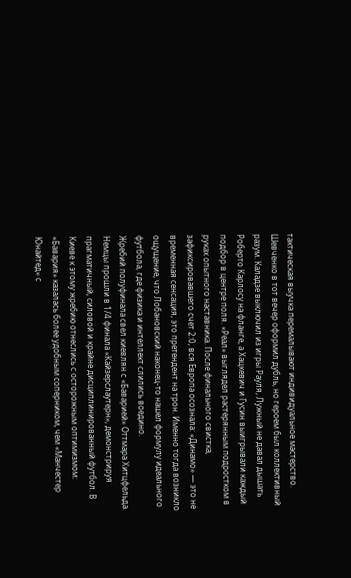тактическая выучка перемалывают индивидуальное мастерство.
Шевченко в тот вечер оформил дубль, но героем был коллективный разум. Каладзе выключил из игры Рауля, Лужный не давал дышать Роберто Карлосу на фланге, а Хацкевич и Гусин выигрывали каждый подбор в центре поля. «Реал» выглядел растерянным подростком в руках опытного наставника. После финального свистка, зафиксировавшего счет 2:0, вся Европа осознала: «Динамо» — это не временная сенсация, это претендент на трон. Именно тогда возникло ощущение, что Лобановский наконец-то нашел формулу идеального футбола, где физика и интеллект слились воедино.
Жребий полуфинала свел киевлян с «Баварией» Оттмара Хитцфельда. Немцы прошли в 1/4 финала «Кайзерслаутерн», демонстрируя прагматичный, силовой и крайне дисциплинированный футбол. В Киеве к этому жребию отнеслись с осторожным оптимизмом: «Бавария» казалась более удобным соперником, чем «Манчестер Юнайтед» с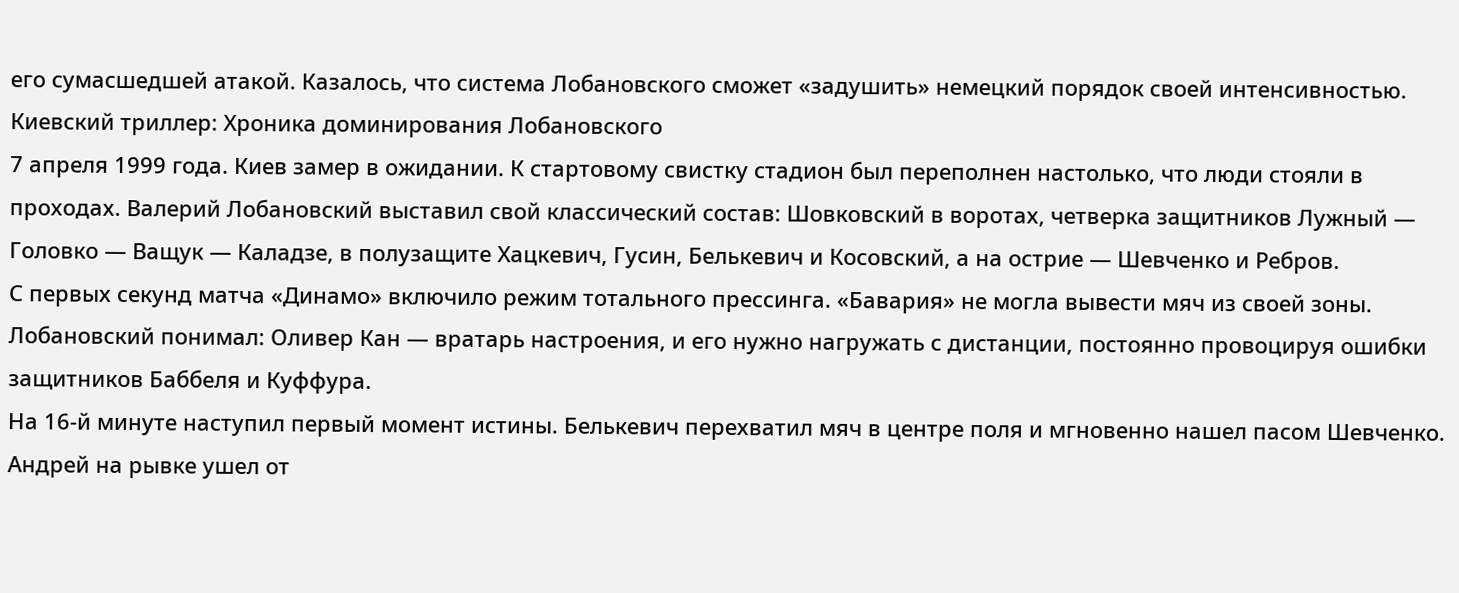его сумасшедшей атакой. Казалось, что система Лобановского сможет «задушить» немецкий порядок своей интенсивностью.
Киевский триллер: Хроника доминирования Лобановского
7 апреля 1999 года. Киев замер в ожидании. К стартовому свистку стадион был переполнен настолько, что люди стояли в проходах. Валерий Лобановский выставил свой классический состав: Шовковский в воротах, четверка защитников Лужный — Головко — Ващук — Каладзе, в полузащите Хацкевич, Гусин, Белькевич и Косовский, а на острие — Шевченко и Ребров.
С первых секунд матча «Динамо» включило режим тотального прессинга. «Бавария» не могла вывести мяч из своей зоны. Лобановский понимал: Оливер Кан — вратарь настроения, и его нужно нагружать с дистанции, постоянно провоцируя ошибки защитников Баббеля и Куффура.
На 16-й минуте наступил первый момент истины. Белькевич перехватил мяч в центре поля и мгновенно нашел пасом Шевченко. Андрей на рывке ушел от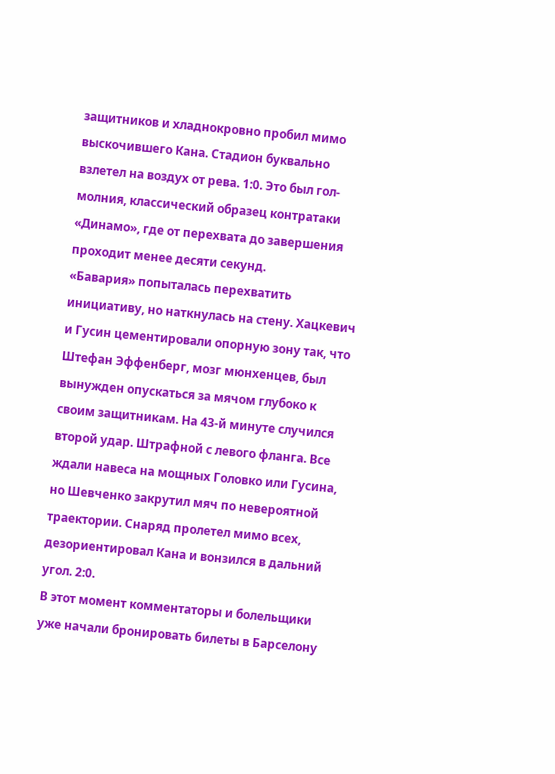защитников и хладнокровно пробил мимо выскочившего Кана. Стадион буквально взлетел на воздух от рева. 1:0. Это был гол-молния, классический образец контратаки «Динамо», где от перехвата до завершения проходит менее десяти секунд.
«Бавария» попыталась перехватить инициативу, но наткнулась на стену. Хацкевич и Гусин цементировали опорную зону так, что Штефан Эффенберг, мозг мюнхенцев, был вынужден опускаться за мячом глубоко к своим защитникам. На 43-й минуте случился второй удар. Штрафной с левого фланга. Все ждали навеса на мощных Головко или Гусина, но Шевченко закрутил мяч по невероятной траектории. Снаряд пролетел мимо всех, дезориентировал Кана и вонзился в дальний угол. 2:0.
В этот момент комментаторы и болельщики уже начали бронировать билеты в Барселону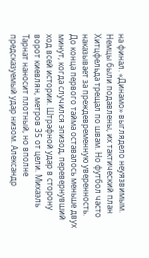на финал. «Динамо» выглядело неуязвимым. Немцы были подавлены, их тактический план Хитцфельда трещал по швам. Но футбол часто наказывает за преждевременную уверенность. До конца первого тайма оставалось меньше двух минут, когда случился эпизод, перевернувший ход всей истории. Штрафной удар в сторону ворот киевлян, метров 35 от цели. Михаэль Тарнат наносит плотный, но вполне предсказуемый удар низом. Александр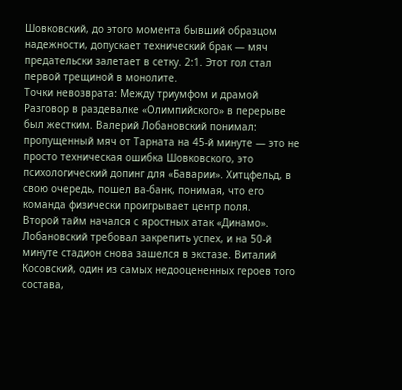Шовковский, до этого момента бывший образцом надежности, допускает технический брак — мяч предательски залетает в сетку. 2:1. Этот гол стал первой трещиной в монолите.
Точки невозврата: Между триумфом и драмой
Разговор в раздевалке «Олимпийского» в перерыве был жестким. Валерий Лобановский понимал: пропущенный мяч от Тарната на 45-й минуте — это не просто техническая ошибка Шовковского, это психологический допинг для «Баварии». Хитцфельд, в свою очередь, пошел ва-банк, понимая, что его команда физически проигрывает центр поля.
Второй тайм начался с яростных атак «Динамо». Лобановский требовал закрепить успех, и на 50-й минуте стадион снова зашелся в экстазе. Виталий Косовский, один из самых недооцененных героев того состава,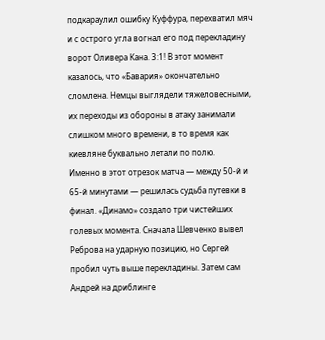подкараулил ошибку Куффура, перехватил мяч и с острого угла вогнал его под перекладину ворот Оливера Кана. 3:1! В этот момент казалось, что «Бавария» окончательно сломлена. Немцы выглядели тяжеловесными, их переходы из обороны в атаку занимали слишком много времени, в то время как киевляне буквально летали по полю.
Именно в этот отрезок матча — между 50-й и 65-й минутами — решилась судьба путевки в финал. «Динамо» создало три чистейших голевых момента. Сначала Шевченко вывел Реброва на ударную позицию, но Сергей пробил чуть выше перекладины. Затем сам Андрей на дриблинге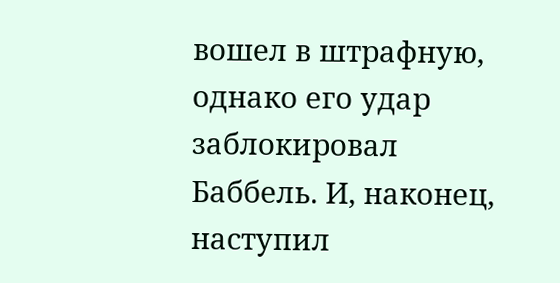вошел в штрафную, однако его удар заблокировал Баббель. И, наконец, наступил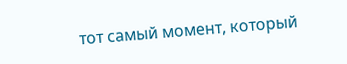тот самый момент, который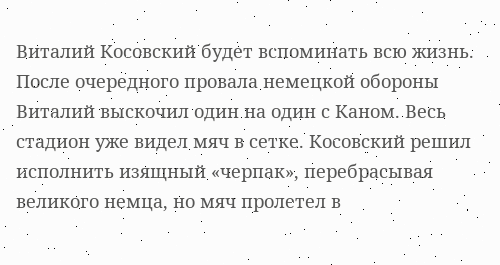Виталий Косовский будет вспоминать всю жизнь. После очередного провала немецкой обороны Виталий выскочил один на один с Каном. Весь стадион уже видел мяч в сетке. Косовский решил исполнить изящный «черпак», перебрасывая великого немца, но мяч пролетел в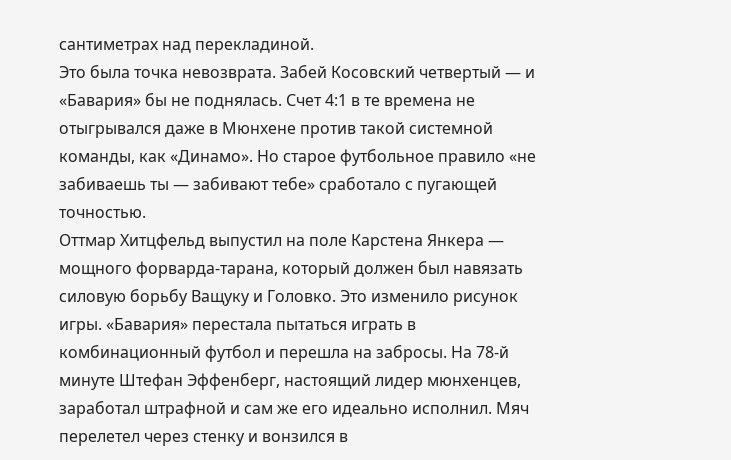сантиметрах над перекладиной.
Это была точка невозврата. Забей Косовский четвертый — и «Бавария» бы не поднялась. Счет 4:1 в те времена не отыгрывался даже в Мюнхене против такой системной команды, как «Динамо». Но старое футбольное правило «не забиваешь ты — забивают тебе» сработало с пугающей точностью.
Оттмар Хитцфельд выпустил на поле Карстена Янкера — мощного форварда-тарана, который должен был навязать силовую борьбу Ващуку и Головко. Это изменило рисунок игры. «Бавария» перестала пытаться играть в комбинационный футбол и перешла на забросы. На 78-й минуте Штефан Эффенберг, настоящий лидер мюнхенцев, заработал штрафной и сам же его идеально исполнил. Мяч перелетел через стенку и вонзился в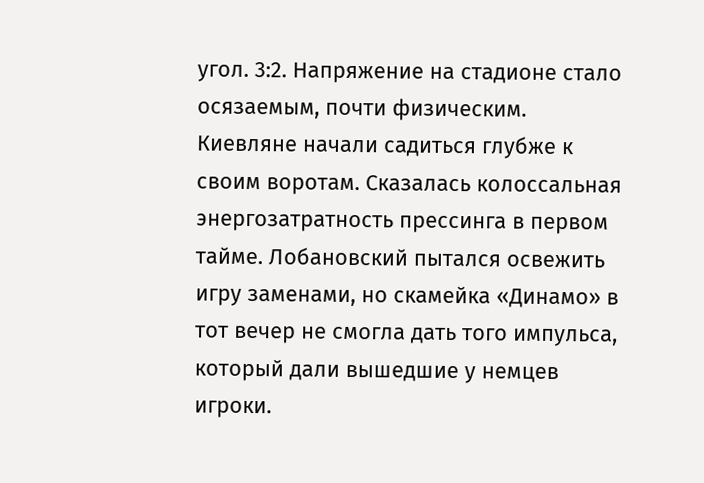угол. 3:2. Напряжение на стадионе стало осязаемым, почти физическим.
Киевляне начали садиться глубже к своим воротам. Сказалась колоссальная энергозатратность прессинга в первом тайме. Лобановский пытался освежить игру заменами, но скамейка «Динамо» в тот вечер не смогла дать того импульса, который дали вышедшие у немцев игроки.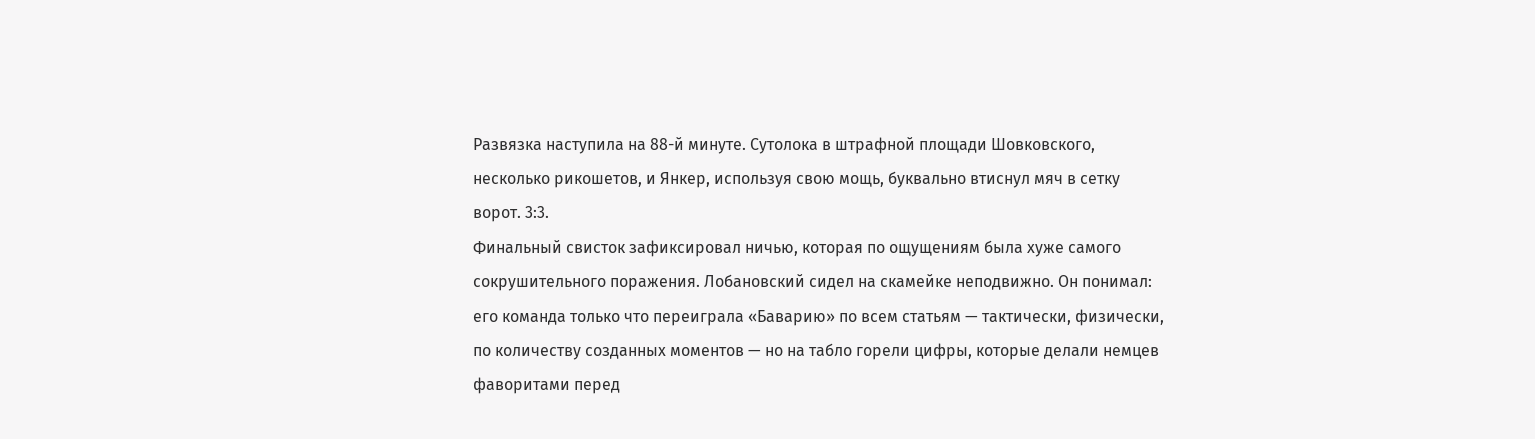Развязка наступила на 88-й минуте. Сутолока в штрафной площади Шовковского, несколько рикошетов, и Янкер, используя свою мощь, буквально втиснул мяч в сетку ворот. 3:3.
Финальный свисток зафиксировал ничью, которая по ощущениям была хуже самого сокрушительного поражения. Лобановский сидел на скамейке неподвижно. Он понимал: его команда только что переиграла «Баварию» по всем статьям — тактически, физически, по количеству созданных моментов — но на табло горели цифры, которые делали немцев фаворитами перед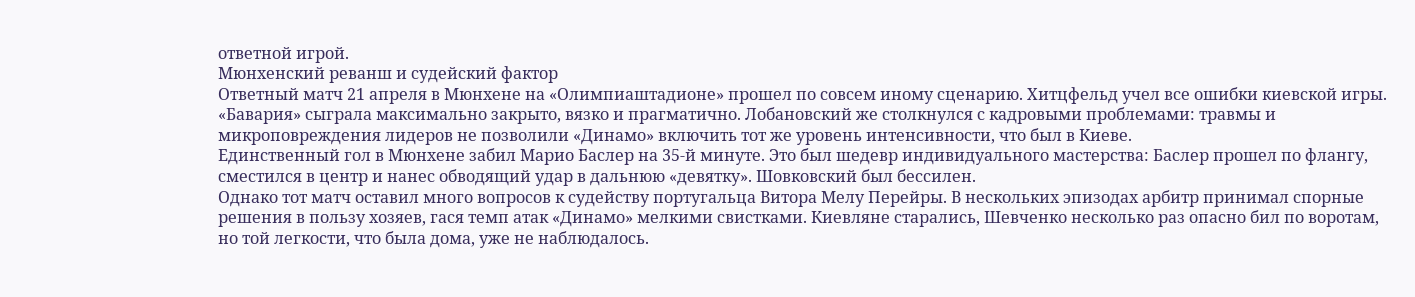ответной игрой.
Мюнхенский реванш и судейский фактор
Ответный матч 21 апреля в Мюнхене на «Олимпиаштадионе» прошел по совсем иному сценарию. Хитцфельд учел все ошибки киевской игры. «Бавария» сыграла максимально закрыто, вязко и прагматично. Лобановский же столкнулся с кадровыми проблемами: травмы и микроповреждения лидеров не позволили «Динамо» включить тот же уровень интенсивности, что был в Киеве.
Единственный гол в Мюнхене забил Марио Баслер на 35-й минуте. Это был шедевр индивидуального мастерства: Баслер прошел по флангу, сместился в центр и нанес обводящий удар в дальнюю «девятку». Шовковский был бессилен.
Однако тот матч оставил много вопросов к судейству португальца Витора Мелу Перейры. В нескольких эпизодах арбитр принимал спорные решения в пользу хозяев, гася темп атак «Динамо» мелкими свистками. Киевляне старались, Шевченко несколько раз опасно бил по воротам, но той легкости, что была дома, уже не наблюдалось.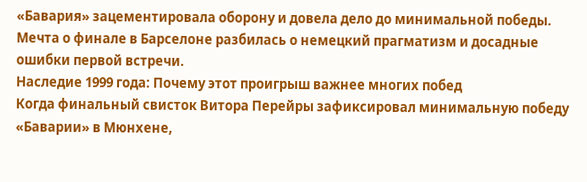«Бавария» зацементировала оборону и довела дело до минимальной победы. Мечта о финале в Барселоне разбилась о немецкий прагматизм и досадные ошибки первой встречи.
Наследие 1999 года: Почему этот проигрыш важнее многих побед
Когда финальный свисток Витора Перейры зафиксировал минимальную победу «Баварии» в Мюнхене,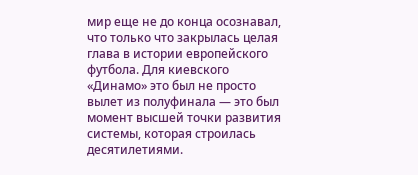мир еще не до конца осознавал, что только что закрылась целая глава в истории европейского футбола. Для киевского «Динамо» это был не просто вылет из полуфинала — это был момент высшей точки развития системы, которая строилась десятилетиями.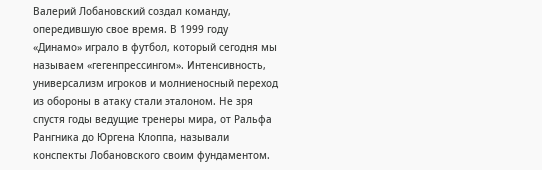Валерий Лобановский создал команду, опередившую свое время. В 1999 году «Динамо» играло в футбол, который сегодня мы называем «гегенпрессингом». Интенсивность, универсализм игроков и молниеносный переход из обороны в атаку стали эталоном. Не зря спустя годы ведущие тренеры мира, от Ральфа Рангника до Юргена Клоппа, называли конспекты Лобановского своим фундаментом.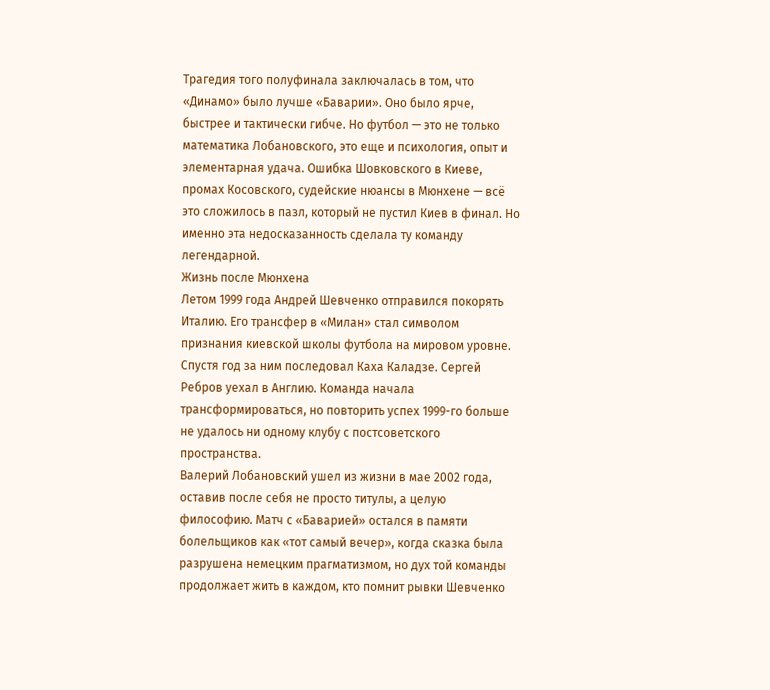Трагедия того полуфинала заключалась в том, что «Динамо» было лучше «Баварии». Оно было ярче, быстрее и тактически гибче. Но футбол — это не только математика Лобановского, это еще и психология, опыт и элементарная удача. Ошибка Шовковского в Киеве, промах Косовского, судейские нюансы в Мюнхене — всё это сложилось в пазл, который не пустил Киев в финал. Но именно эта недосказанность сделала ту команду легендарной.
Жизнь после Мюнхена
Летом 1999 года Андрей Шевченко отправился покорять Италию. Его трансфер в «Милан» стал символом признания киевской школы футбола на мировом уровне. Спустя год за ним последовал Каха Каладзе. Сергей Ребров уехал в Англию. Команда начала трансформироваться, но повторить успех 1999-го больше не удалось ни одному клубу с постсоветского пространства.
Валерий Лобановский ушел из жизни в мае 2002 года, оставив после себя не просто титулы, а целую философию. Матч с «Баварией» остался в памяти болельщиков как «тот самый вечер», когда сказка была разрушена немецким прагматизмом, но дух той команды продолжает жить в каждом, кто помнит рывки Шевченко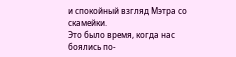и спокойный взгляд Мэтра со скамейки.
Это было время, когда нас боялись по-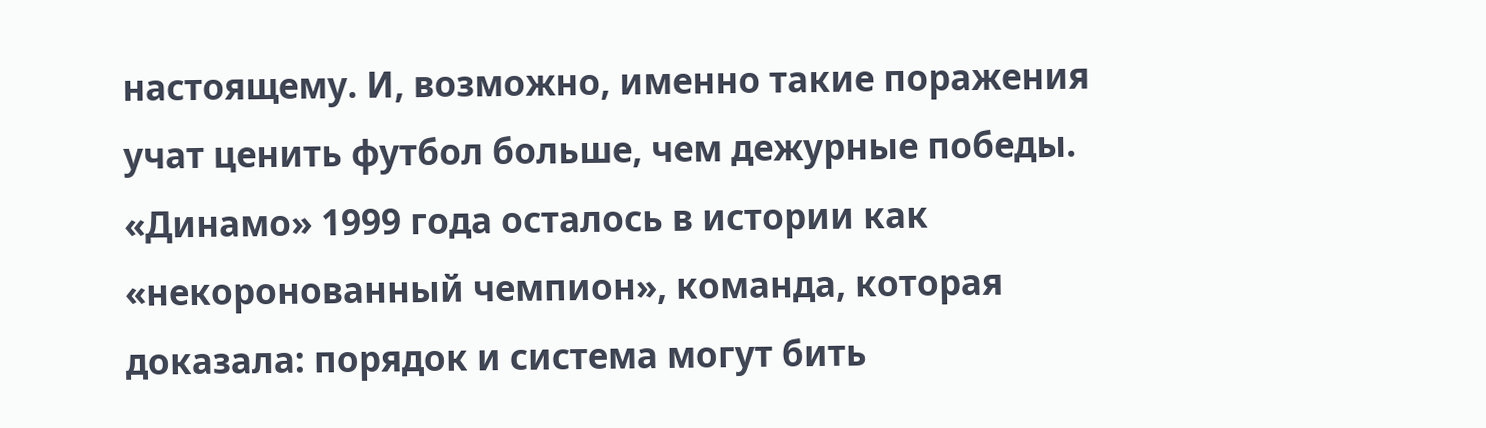настоящему. И, возможно, именно такие поражения учат ценить футбол больше, чем дежурные победы. «Динамо» 1999 года осталось в истории как «некоронованный чемпион», команда, которая доказала: порядок и система могут бить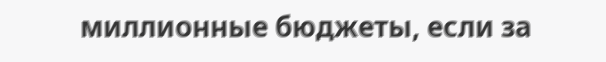миллионные бюджеты, если за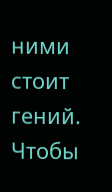ними стоит гений.
Чтобы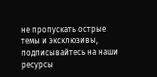не пропускать острые темы и эксклюзивы, подписывайтесь на наши ресурсы